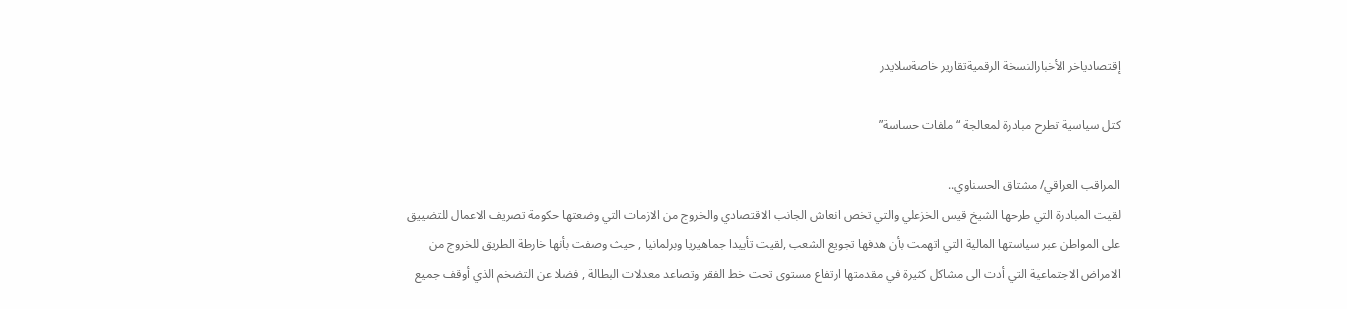إقتصادياخر الأخبارالنسخة الرقميةتقارير خاصةسلايدر

كتل سياسية تطرح مبادرة لمعالجة “ملفات حساسة”

المراقب العراقي/ مشتاق الحسناوي..
لقيت المبادرة التي طرحها الشيخ قيس الخزعلي والتي تخص انعاش الجانب الاقتصادي والخروج من الازمات التي وضعتها حكومة تصريف الاعمال للتضييق على المواطن عبر سياستها المالية التي اتهمت بأن هدفها تجويع الشعب ,لقيت تأييدا جماهيريا وبرلمانيا , حيث وصفت بأنها خارطة الطريق للخروج من الامراض الاجتماعية التي أدت الى مشاكل كثيرة في مقدمتها ارتفاع مستوى تحت خط الفقر وتصاعد معدلات البطالة , فضلا عن التضخم الذي أوقف جميع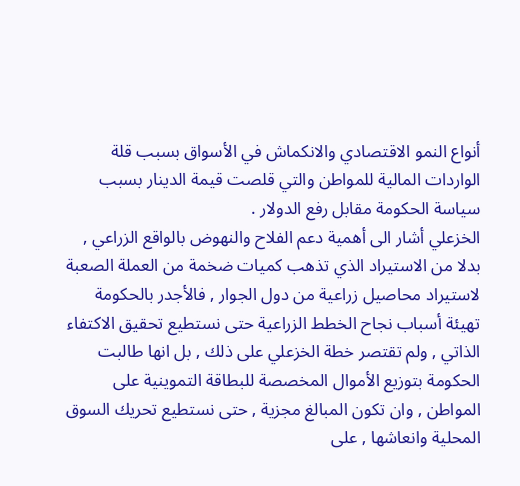أنواع النمو الاقتصادي والانكماش في الأسواق بسبب قلة الواردات المالية للمواطن والتي قلصت قيمة الدينار بسبب سياسة الحكومة مقابل رفع الدولار .
الخزعلي أشار الى أهمية دعم الفلاح والنهوض بالواقع الزراعي , بدلا من الاستيراد الذي تذهب كميات ضخمة من العملة الصعبة لاستيراد محاصيل زراعية من دول الجوار , فالأجدر بالحكومة تهيئة أسباب نجاح الخطط الزراعية حتى نستطيع تحقيق الاكتفاء الذاتي , ولم تقتصر خطة الخزعلي على ذلك , بل انها طالبت الحكومة بتوزيع الأموال المخصصة للبطاقة التموينية على المواطن , وان تكون المبالغ مجزية , حتى نستطيع تحريك السوق المحلية وانعاشها , على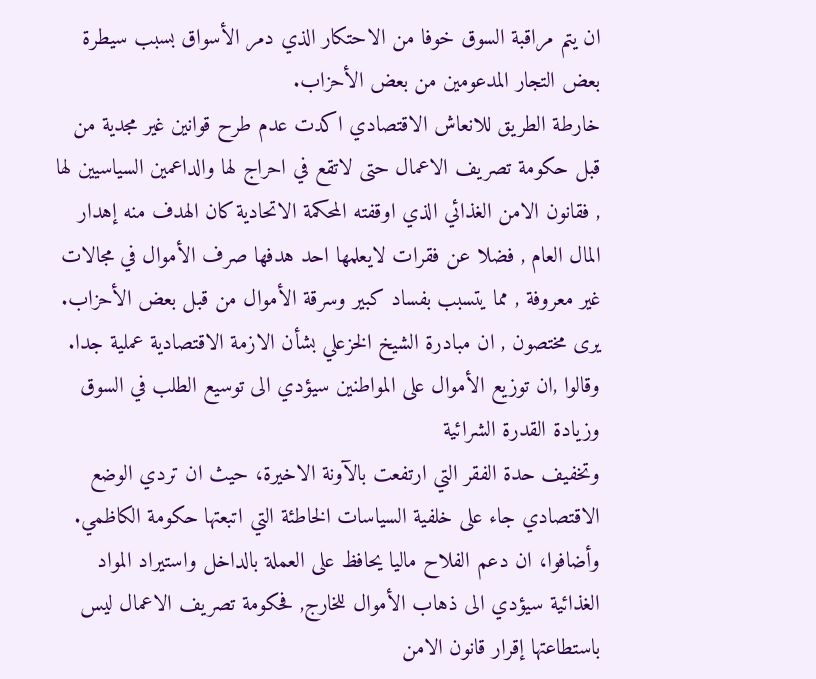ان يتم مراقبة السوق خوفا من الاحتكار الذي دمر الأسواق بسبب سيطرة بعض التجار المدعومين من بعض الأحزاب.
خارطة الطريق للانعاش الاقتصادي اكدت عدم طرح قوانين غير مجدية من قبل حكومة تصريف الاعمال حتى لاتقع في احراج لها والداعمين السياسيين لها , فقانون الامن الغذائي الذي اوقفته المحكمة الاتحادية كان الهدف منه إهدار المال العام , فضلا عن فقرات لايعلمها احد هدفها صرف الأموال في مجالات غير معروفة , مما يتسبب بفساد كبير وسرقة الأموال من قبل بعض الأحزاب.
يرى مختصون , ان مبادرة الشيخ الخزعلي بشأن الازمة الاقتصادية عملية جدا.
وقالوا ,ان توزيع الأموال على المواطنين سيؤدي الى توسيع الطلب في السوق وزيادة القدرة الشرائية
وتخفيف حدة الفقر التي ارتفعت بالآونة الاخيرة، حيث ان تردي الوضع الاقتصادي جاء على خلفية السياسات الخاطئة التي اتبعتها حكومة الكاظمي.
وأضافوا، ان دعم الفلاح ماليا يحافظ على العملة بالداخل واستيراد المواد الغذائية سيؤدي الى ذهاب الأموال للخارج, فحكومة تصريف الاعمال ليس باستطاعتها إقرار قانون الامن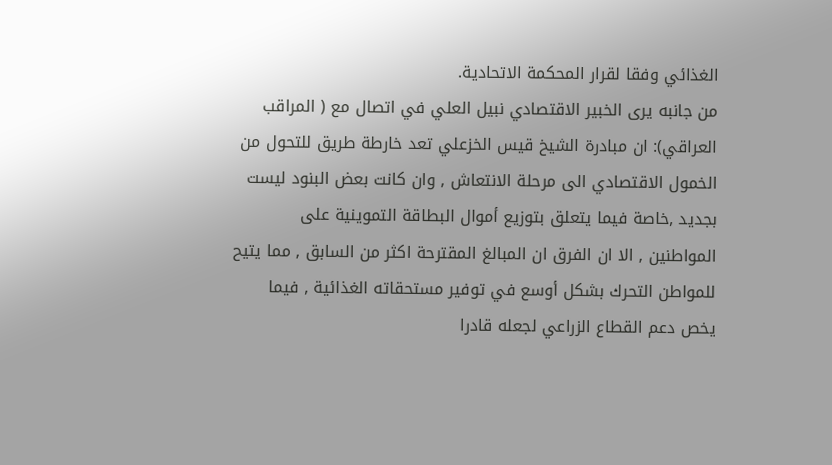الغذائي وفقا لقرار المحكمة الاتحادية.
من جانبه يرى الخبير الاقتصادي نبيل العلي في اتصال مع ( المراقب العراقي): ان مبادرة الشيخ قيس الخزعلي تعد خارطة طريق للتحول من الخمول الاقتصادي الى مرحلة الانتعاش , وان كانت بعض البنود ليست بجديد ,خاصة فيما يتعلق بتوزيع أموال البطاقة التموينية على المواطنين , الا ان الفرق ان المبالغ المقترحة اكثر من السابق , مما يتيح للمواطن التحرك بشكل أوسع في توفير مستحقاته الغذائية , فيما يخص دعم القطاع الزراعي لجعله قادرا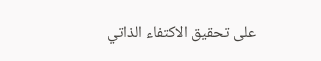على تحقيق الاكتفاء الذاتي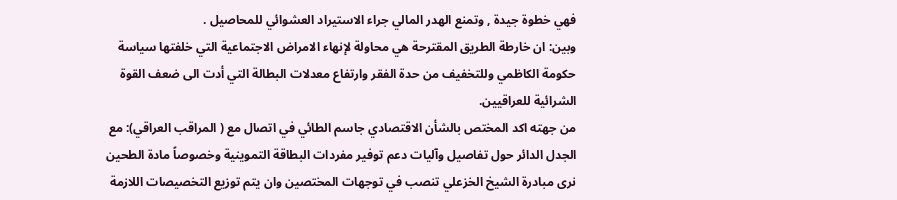فهي خطوة جيدة , وتمنع الهدر المالي جراء الاستيراد العشوائي للمحاصيل .
وبين: ان خارطة الطريق المقترحة هي محاولة لإنهاء الامراض الاجتماعية التي خلفتها سياسة حكومة الكاظمي وللتخفيف من حدة الفقر وارتفاع معدلات البطالة التي أدت الى ضعف القوة الشرائية للعراقيين.
من جهته اكد المختص بالشأن الاقتصادي جاسم الطائي في اتصال مع ( المراقب العراقي): مع الجدل الدائر حول تفاصيل وآليات دعم توفير مفردات البطاقة التموينية وخصوصاً مادة الطحين نرى مبادرة الشيخ الخزعلي تنصب في توجهات المختصين وان يتم توزيع التخصيصات اللازمة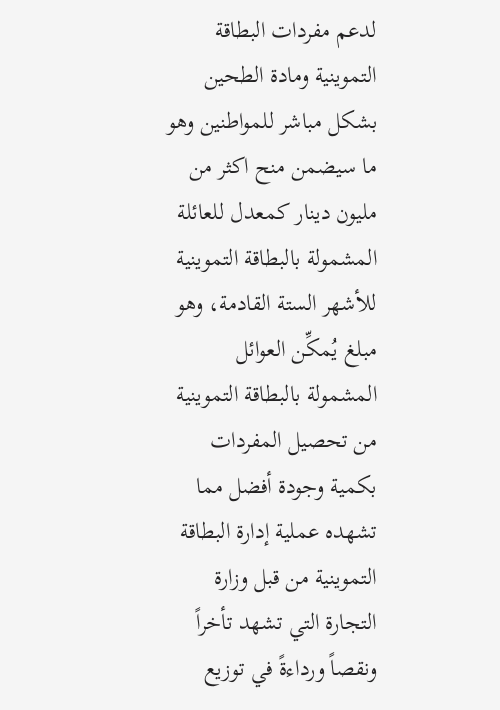لدعم مفردات البطاقة التموينية ومادة الطحين بشكل مباشر للمواطنين وهو ما سيضمن منح اكثر من مليون دينار كمعدل للعائلة المشمولة بالبطاقة التموينية للأشهر الستة القادمة، وهو مبلغ يُمكِّن العوائل المشمولة بالبطاقة التموينية من تحصيل المفردات بكمية وجودة أفضل مما تشهده عملية إدارة البطاقة التموينية من قبل وزارة التجارة التي تشهد تأخراً ونقصاً ورداءةً في توزيع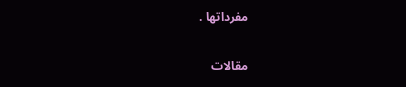مفرداتها .

مقالات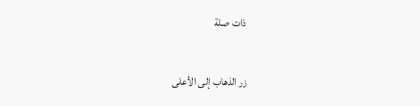ذات صلة

زر الذهاب إلى الأعلى